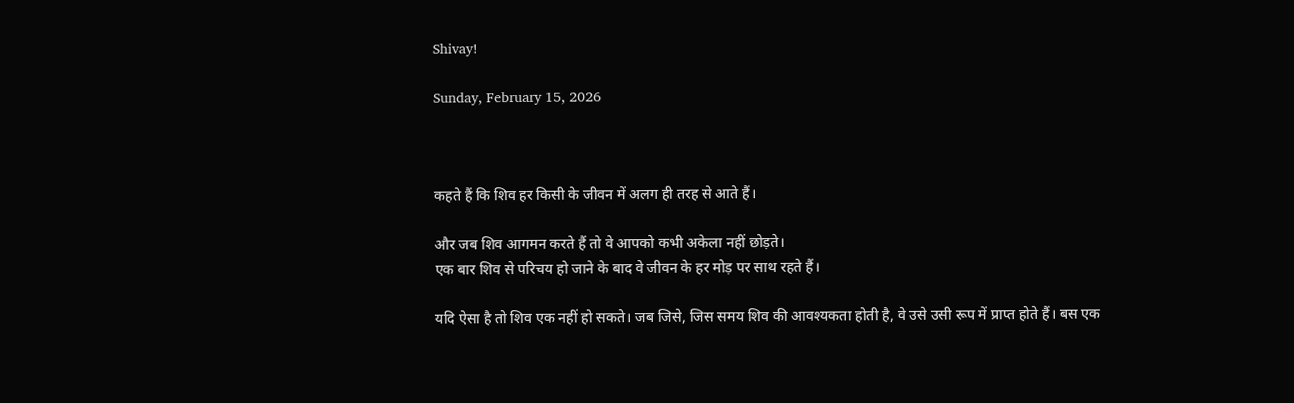Shivay!

Sunday, February 15, 2026



कहते हैं कि शिव हर किसी के जीवन में अलग ही तरह से आते हैं।

और जब शिव आगमन करते हैं तो वे आपको कभी अकेला नहीं छोड़ते।
एक बार शिव से परिचय हो जाने के बाद वे जीवन के हर मोड़ पर साथ रहते हैं।

यदि ऐसा है तो शिव एक नहीं हो सकते। जब जिसे, जिस समय शिव की आवश्यकता होती है, वे उसे उसी रूप में प्राप्त होते हैं। बस एक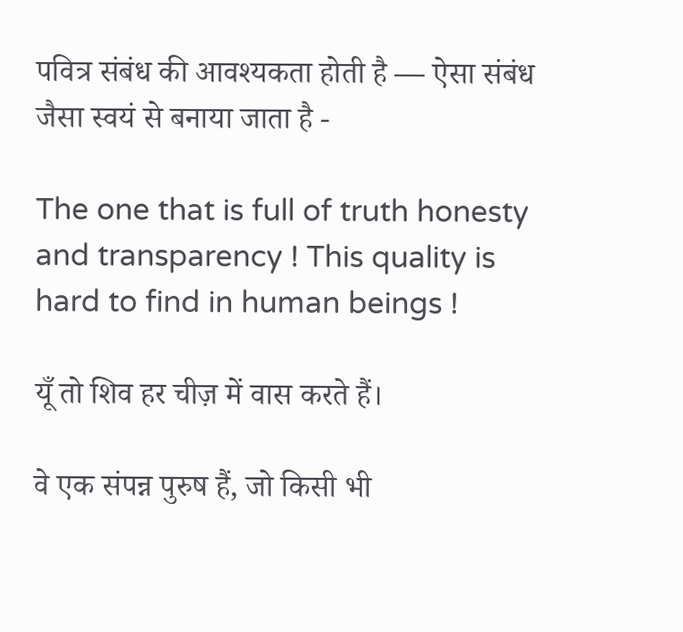पवित्र संबंध की आवश्यकता होती है — ऐसा संबंध जैसा स्वयं से बनाया जाता है -

The one that is full of truth honesty and transparency ! This quality is hard to find in human beings !

यूँ तो शिव हर चीज़ में वास करते हैं।

वे एक संपन्न पुरुष हैं, जो किसी भी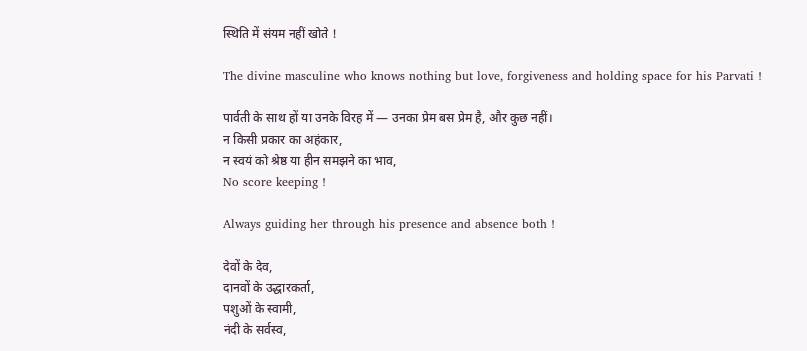स्थिति में संयम नहीं खोते !

The divine masculine who knows nothing but love, forgiveness and holding space for his Parvati !

पार्वती के साथ हों या उनके विरह में — उनका प्रेम बस प्रेम है, और कुछ नहीं।
न किसी प्रकार का अहंकार,
न स्वयं को श्रेष्ठ या हीन समझने का भाव,
No score keeping !

Always guiding her through his presence and absence both !

देवों के देव,
दानवों के उद्धारकर्ता,
पशुओं के स्वामी,
नंदी के सर्वस्व,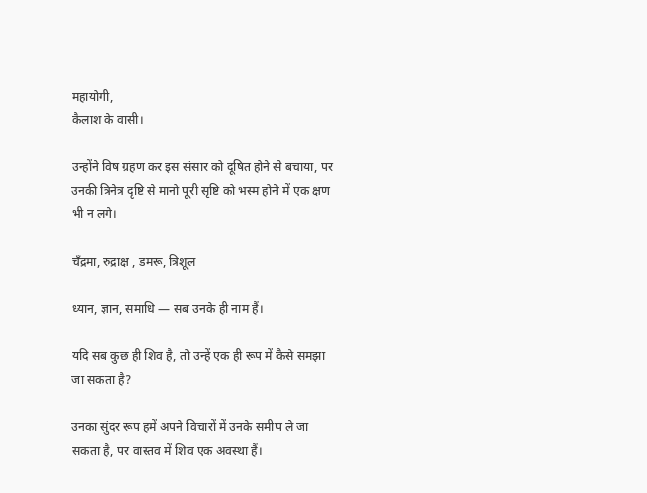महायोगी,
कैलाश के वासी।

उन्होंने विष ग्रहण कर इस संसार को दूषित होने से बचाया, पर उनकी त्रिनेत्र दृष्टि से मानो पूरी सृष्टि को भस्म होने में एक क्षण भी न लगे।

चँद्रमा, रुद्राक्ष , डमरू, त्रिशूल

ध्यान, ज्ञान, समाधि — सब उनके ही नाम हैं।

यदि सब कुछ ही शिव है, तो उन्हें एक ही रूप में कैसे समझा जा सकता है?

उनका सुंदर रूप हमें अपने विचारों में उनके समीप ले जा सकता है, पर वास्तव में शिव एक अवस्था हैं।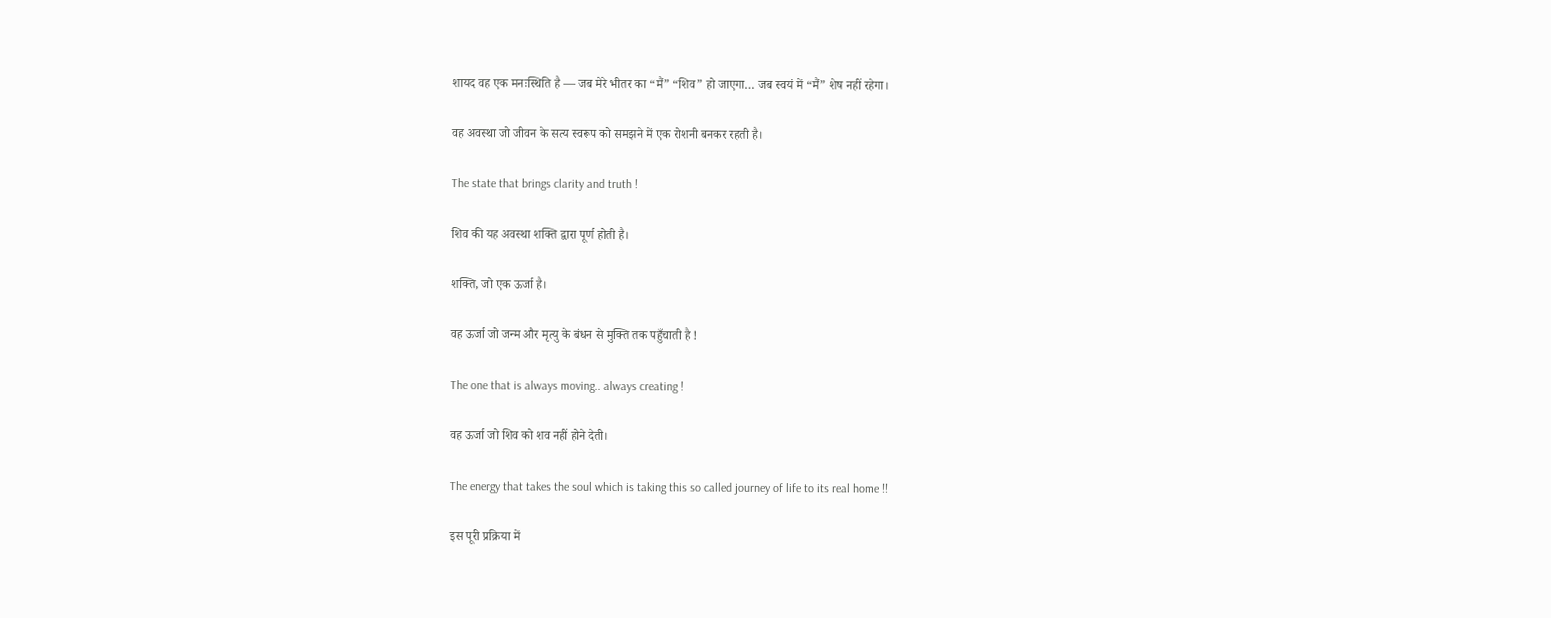शायद वह एक मनःस्थिति है — जब मेरे भीतर का “मैं” “शिव” हो जाएगा… जब स्वयं में “मैं” शेष नहीं रहेगा।

वह अवस्था जो जीवन के सत्य स्वरूप को समझने में एक रोशनी बनकर रहती है।

The state that brings clarity and truth !

शिव की यह अवस्था शक्ति द्वारा पूर्ण होती है।

शक्ति, जो एक ऊर्जा है।

वह ऊर्जा जो जन्म और मृत्यु के बंधन से मुक्ति तक पहुँचाती है !

The one that is always moving.. always creating !

वह ऊर्जा जो शिव को शव नहीं होने देती।

The energy that takes the soul which is taking this so called journey of life to its real home !!

इस पूरी प्रक्रिया में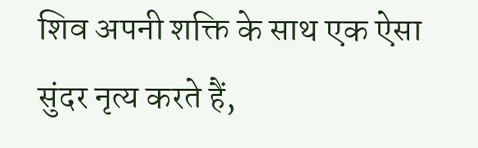शिव अपनी शक्ति के साथ एक ऐसा सुंदर नृत्य करते हैं,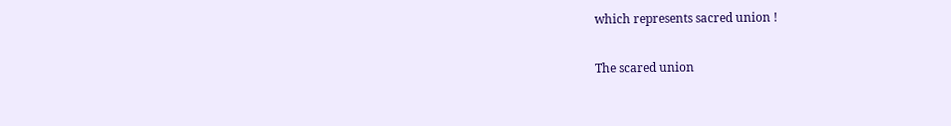which represents sacred union !

The scared union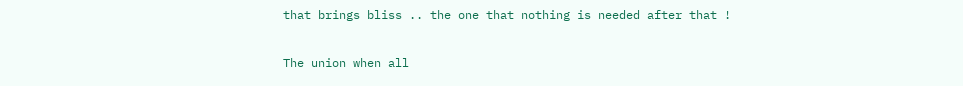that brings bliss .. the one that nothing is needed after that !

The union when all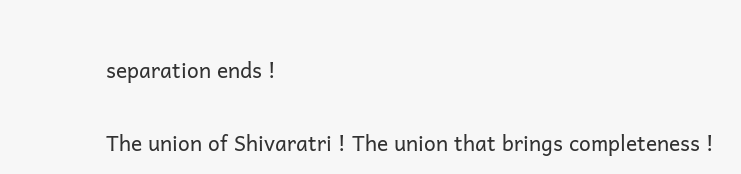separation ends !

The union of Shivaratri ! The union that brings completeness !